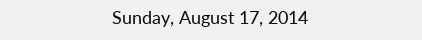Sunday, August 17, 2014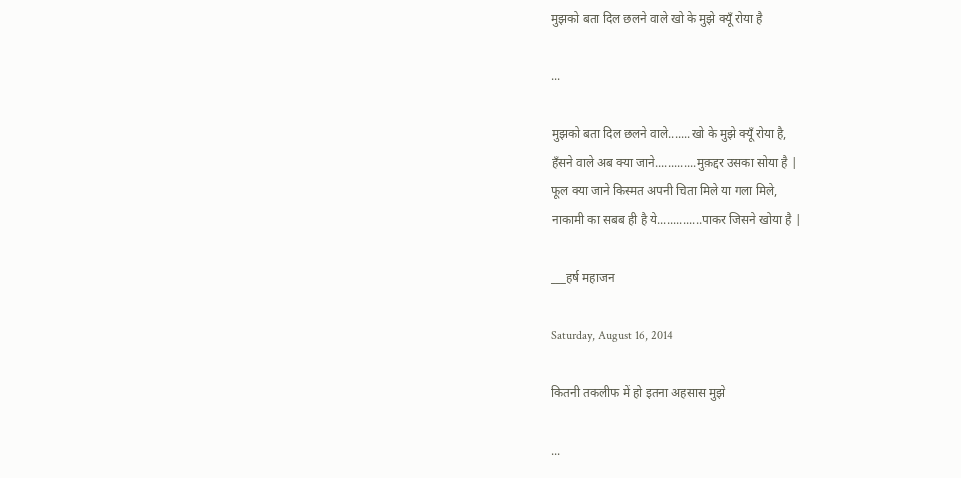मुझको बता दिल छलने वाले खो के मुझे क्यूँ रोया है

...

मुझको बता दिल छलने वाले.......खो के मुझे क्यूँ रोया है,
हँसने वाले अब क्या जाने.............मुक़द्दर उसका सोया है |
फूल क्या जाने किस्मत अपनी चिता मिले या गला मिले,
नाकामी का सबब ही है ये..............पाकर जिसने खोया है |

___हर्ष महाजन

Saturday, August 16, 2014

कितनी तकलीफ में हो इतना अहसास मुझे

...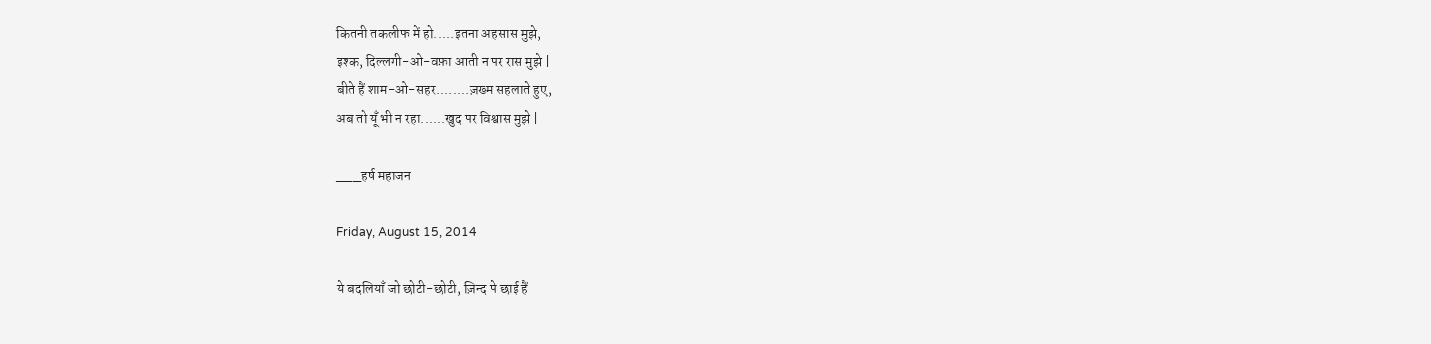कितनी तकलीफ में हो.....इतना अहसास मुझे,
इश्क, दिल्लगी-ओ-वफ़ा आती न पर रास मुझे |
बीते हैं शाम-ओ-सहर........ज़ख्म सहलाते हुए,
अब तो यूँ भी न रहा......खुद पर विश्वास मुझे |

___हर्ष महाजन

Friday, August 15, 2014

ये बदलियाँ जो छोटी-छोटी, ज़िन्द पे छाई हैं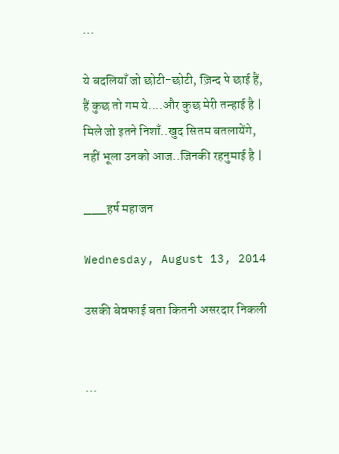...

ये बदलियाँ जो छोटी-छोटी, ज़िन्द पे छाई हैं,
हैं कुछ तो गम ये....और कुछ मेरी तन्हाई है |
मिले जो इतने निशाँ..खुद सितम बतलायेंगे,
नहीं भूला उनको आज..जिनकी रहनुमाई है |

___हर्ष महाजन

Wednesday, August 13, 2014

उसकी बेवफाई बता कितनी असरदार निकली


...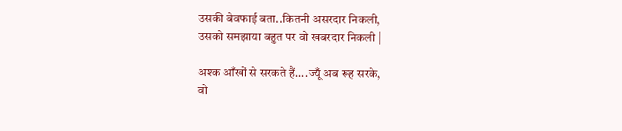उसकी बेवफाई बता..कितनी असरदार निकली,
उसको समझाया बहुत पर वो खबरदार निकली |

अश्क आँखों से सरकते हैं....ज्यूँ अब रूह सरके,
वो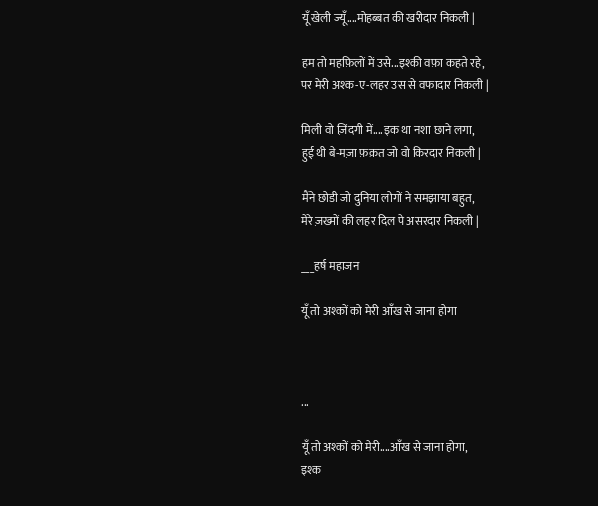यूँ खेली ज्यूँ....मोहब्बत की खरीदार निकली |

हम तो महफ़िलों में उसे...इश्की वफ़ा कहते रहे,
पर मेरी अश्क-ए-लहर उस से वफादार निकली |

मिली वो ज़िंदगी में....इक था नशा छाने लगा,
हुई थी बे-मज़ा फ़क़त जो वो किरदार निकली |

मैंने छोडी जो दुनिया लोगों ने समझाया बहुत,
मेरे ज़ख्मों की लहर दिल पे असरदार निकली |

___हर्ष महाजन

यूँ तो अश्कों को मेरी आँख से जाना होगा



...

यूँ तो अश्कों को मेरी....आँख से जाना होगा,
इश्क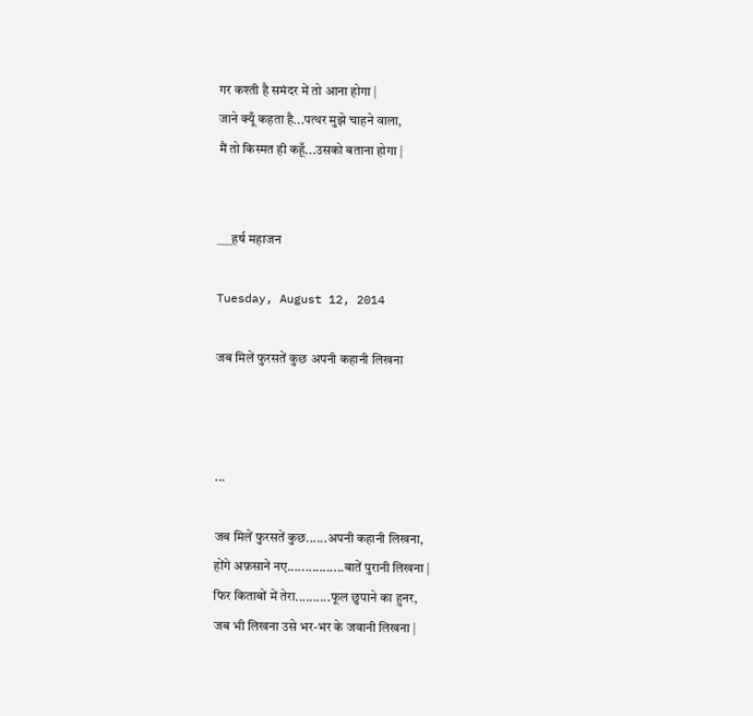गर कश्ती है समंदर में तो आना होगा |
जाने क्यूँ कहता है...पत्थर मुझे चाहने वाला,
मैं तो किस्मत ही कहूँ...उसको बताना होगा |


___हर्ष महाजन

Tuesday, August 12, 2014

जब मिलें फुरसतें कुछ अपनी कहानी लिखना



...

जब मिलें फुरसतें कुछ......अपनी कहानी लिखना,
होंगे अफ़साने नए................बातें पुरानी लिखना |
फिर किताबों में तेरा..........फूल छुपाने का हुनर,
जब भी लिखना उसे भर-भर के जवानी लिखना |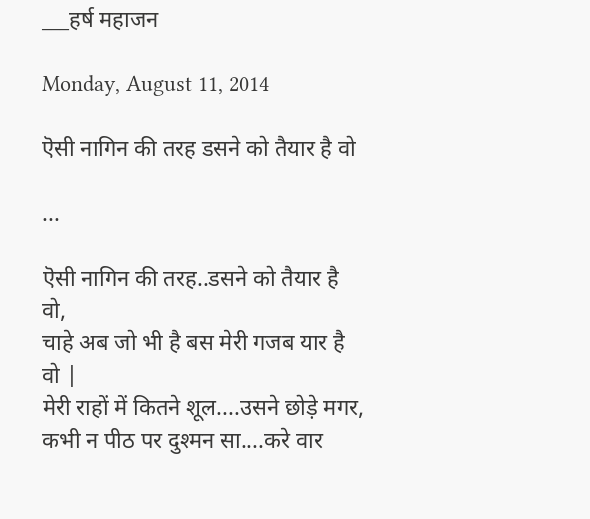___हर्ष महाजन

Monday, August 11, 2014

ऎसी नागिन की तरह डसने को तैयार है वो

...

ऎसी नागिन की तरह..डसने को तैयार है वो,
चाहे अब जो भी है बस मेरी गजब यार है वो |
मेरी राहों में कितने शूल....उसने छोड़े मगर,
कभी न पीठ पर दुश्मन सा....करे वार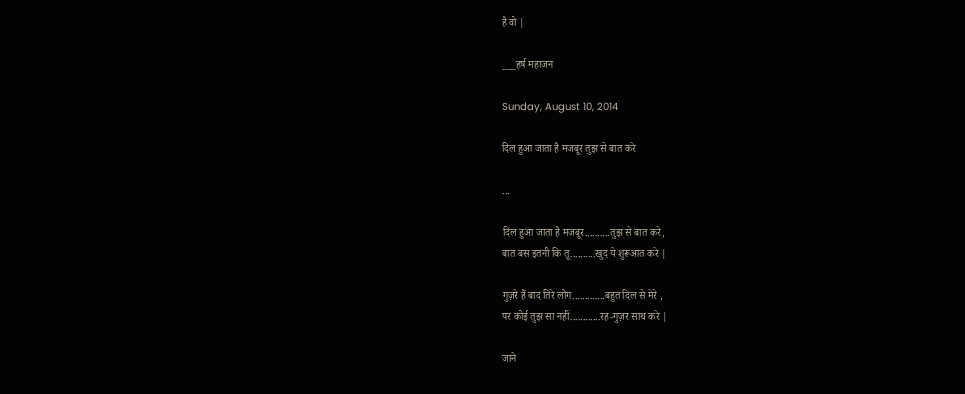है वो |

___हर्ष महाजन

Sunday, August 10, 2014

दिल हुआ जाता है मजबूर तुझ से बात करे

...

दिल हुआ जाता है मजबूर..........तुझ से बात करे,
बात बस इतनी कि तू..........खुद ये शुरूआत करे |

गुज़रे हैं बाद तिरे लोग.............बहुत दिल से मेरे ,
पर कोई तुझ सा नहीं............रह-गुज़र साथ करे |

जाने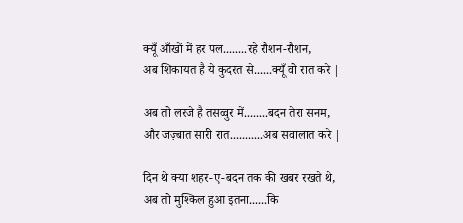क्यूँ आँखों में हर पल........रहे रौशन-रौशन,
अब शिकायत है ये कुदरत से......क्यूँ वो रात करे |

अब तो लरजे है तसव्वुर में........बदन तेरा सनम,
और जज़्बात सारी रात...........अब सवालात करे |

दिन थे क्या शहर-ए-बदन तक की खबर रखते थे,
अब तो मुश्किल हुआ इतना......कि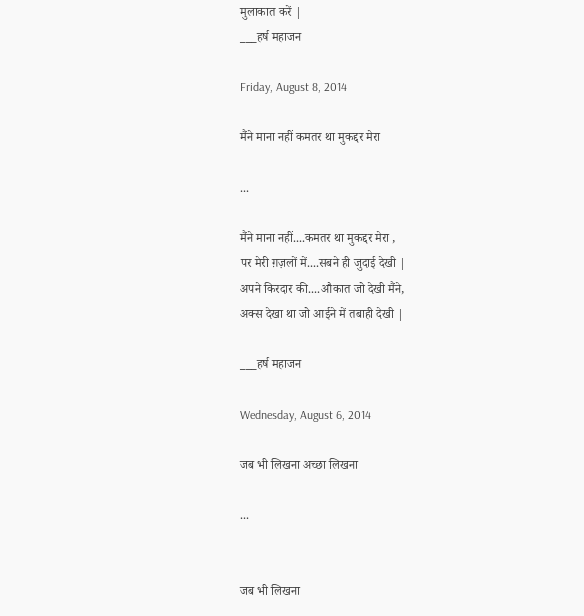मुलाकात करें |
___हर्ष महाजन

Friday, August 8, 2014

मैंने माना नहीं कमतर था मुकद्दर मेरा

...

मैंने माना नहीं....कमतर था मुकद्दर मेरा ,
पर मेरी ग़ज़लों में....सबने ही जुदाई देखी |
अपने किरदार की....औकात जो देखी मैंने,
अक्स देखा था जो आईने में तबाही देखी |

___हर्ष महाजन

Wednesday, August 6, 2014

जब भी लिखना अच्छा लिखना

...


जब भी लिखना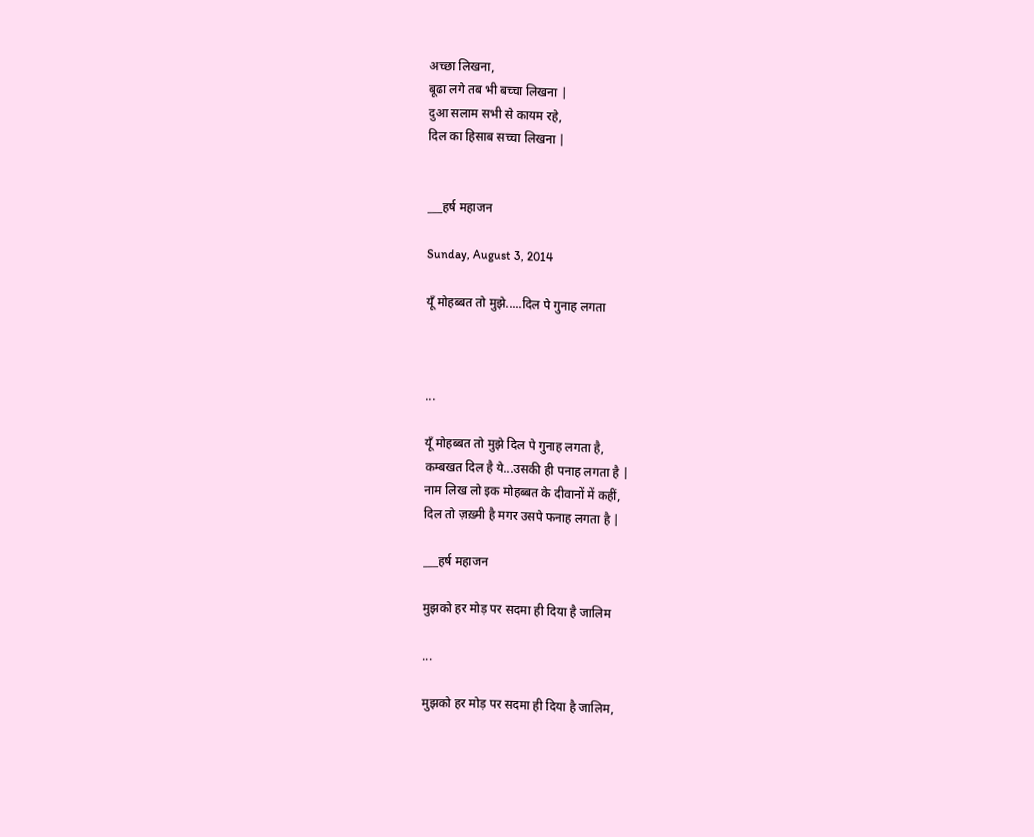अच्छा लिखना,
बूढा लगे तब भी बच्चा लिखना |
दुआ सलाम सभी से कायम रहे,
दिल का हिसाब सच्चा लिखना |


___हर्ष महाजन

Sunday, August 3, 2014

यूँ मोहब्बत तो मुझे.....दिल पे गुनाह लगता



...

यूँ मोहब्बत तो मुझे दिल पे गुनाह लगता है,
कम्बखत दिल है ये...उसकी ही पनाह लगता है |
नाम लिख लो इक मोहब्बत के दीवानों में कहीं,
दिल तो ज़ख़्मी है मगर उसपे फनाह लगता है |

___हर्ष महाजन

मुझको हर मोड़ पर सदमा ही दिया है जालिम

...

मुझको हर मोड़ पर सदमा ही दिया है जालिम,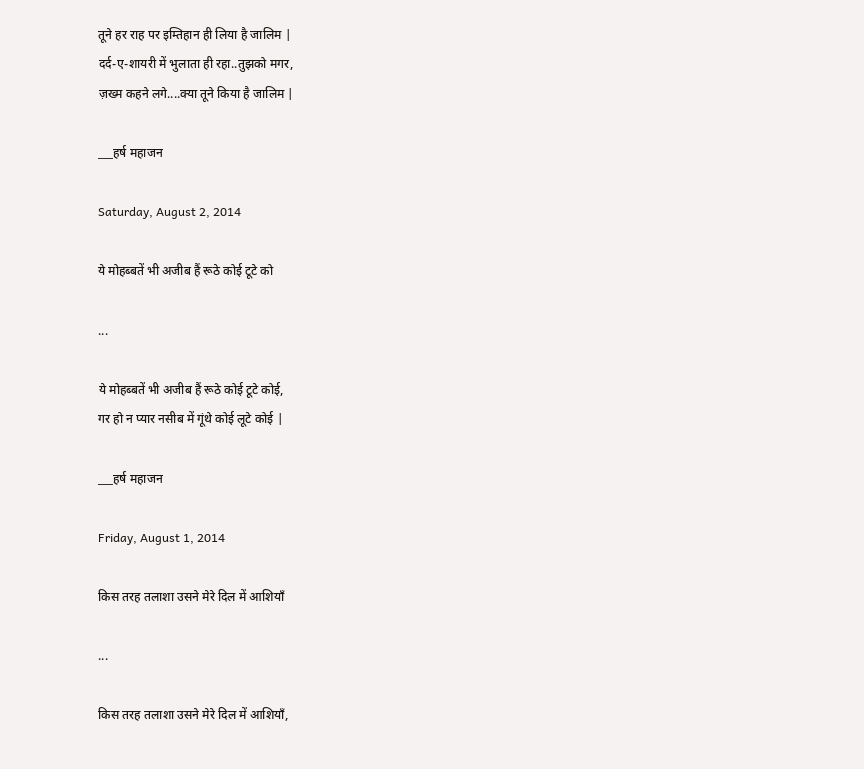तूने हर राह पर इम्तिहान ही लिया है जालिम |
दर्द-ए-शायरी में भुलाता ही रहा..तुझको मगर,
ज़ख्म कहने लगे....क्या तूने किया है जालिम |

___हर्ष महाजन

Saturday, August 2, 2014

ये मोहब्बतें भी अजीब हैं रूठे कोई टूटे को

...

ये मोहब्बतें भी अजीब हैं रूठे कोई टूटे कोई,
गर हो न प्यार नसीब में गूंथे कोई लूटे कोई |

___हर्ष महाजन

Friday, August 1, 2014

किस तरह तलाशा उसने मेरे दिल में आशियाँ

...

किस तरह तलाशा उसने मेरे दिल में आशियाँ,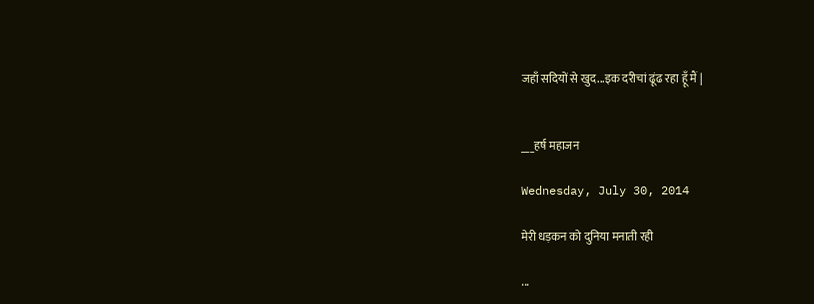जहाँ सदियों से खुद...इक दरीचां ढूंढ रहा हूँ मैं |


___हर्ष महाजन

Wednesday, July 30, 2014

मेरी धड़कन को दुनिया मनाती रही

...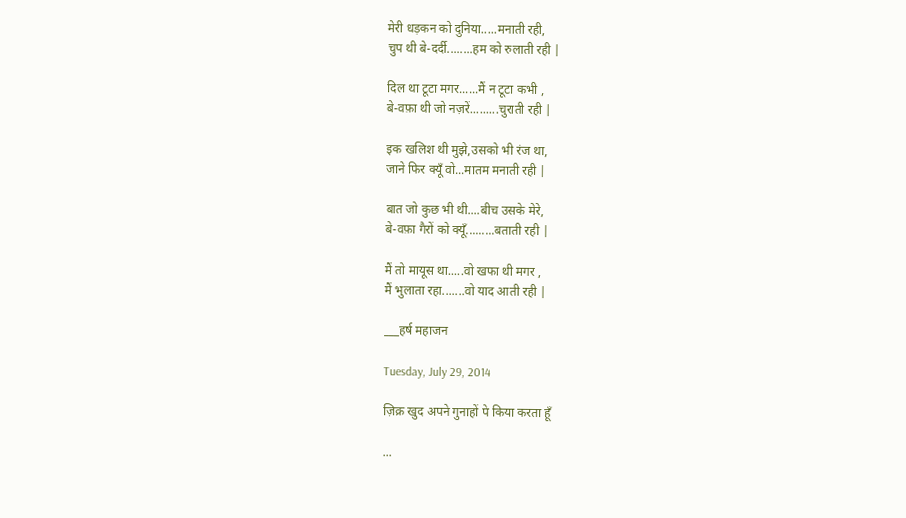मेरी धड़कन को दुनिया.....मनाती रही,
चुप थी बे-दर्दी........हम को रुलाती रही |

दिल था टूटा मगर......मैं न टूटा कभी ,
बे-वफ़ा थी जो नज़रें.........चुराती रही |

इक खलिश थी मुझे,उसको भी रंज था,
जाने फिर क्यूँ वो...मातम मनाती रही |

बात जो कुछ भी थी....बीच उसके मेरे,
बे-वफ़ा गैरों को क्यूँ.........बताती रही |

मैं तो मायूस था.....वो खफा थी मगर ,
मैं भुलाता रहा.......वो याद आती रही |

___हर्ष महाजन

Tuesday, July 29, 2014

ज़िक्र खुद अपने गुनाहों पे किया करता हूँ

...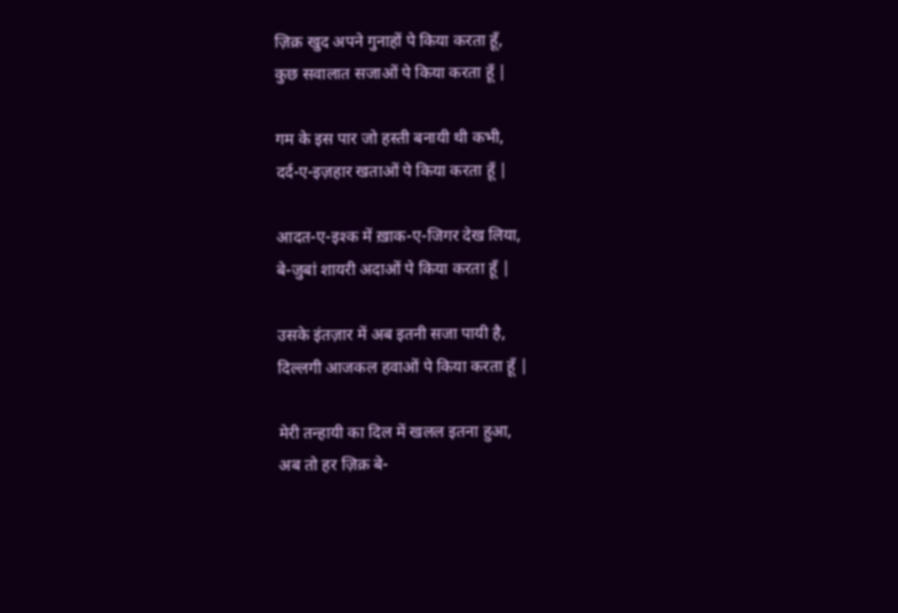ज़िक्र खुद अपने गुनाहों पे किया करता हूँ,
कुछ सवालात सजाओं पे किया करता हूँ |

गम के इस पार जो हस्ती बनायी थी कभी,
दर्द-ए-इज़हार खताओं पे किया करता हूँ |

आदत-ए-इश्क में ख़ाक-ए-जिगर देख लिया,
बे-जुबां शायरी अदाओं पे किया करता हूँ |

उसके इंतज़ार में अब इतनी सजा पायी है,
दिल्लगी आजकल हवाओं पे किया करता हूँ |

मेरी तन्हायी का दिल में खलल इतना हुआ,
अब तो हर ज़िक्र बे-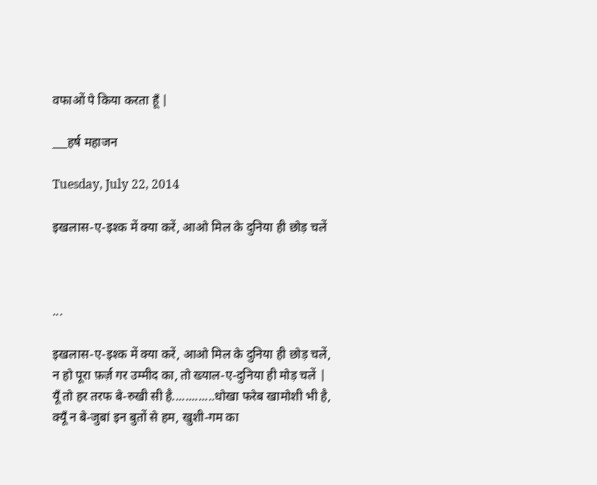वफाओं पे किया करता हूँ |

___हर्ष महाजन

Tuesday, July 22, 2014

इखलास-ए-इश्क में क्या करें, आओ मिल के दुनिया ही छोड़ चलें



...

इखलास-ए-इश्क में क्या करें, आओ मिल के दुनिया ही छोड़ चलें,
न हो पूरा फ़र्ज़ गर उम्मीद का, तो ख्याल-ए-दुनिया ही मोड़ चलें |
यूँ तो हर तरफ बे-रुखी सी है.............धोखा फरेब खामोशी भी है,
क्यूँ न बे-जुबां इन बुतों से हम, खुशी-गम का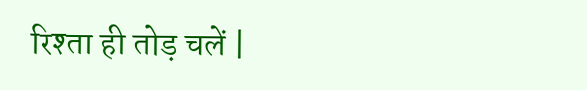रिश्ता ही तोड़ चलें |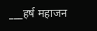___हर्ष महाजन